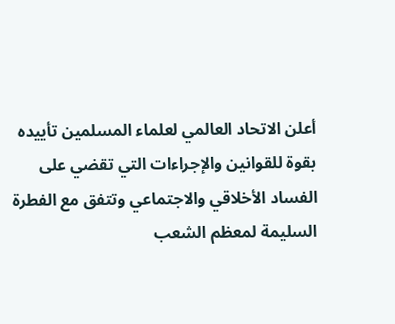أعلن الاتحاد العالمي لعلماء المسلمين تأييده بقوة للقوانين والإجراءات التي تقضي على الفساد الأخلاقي والاجتماعي وتتفق مع الفطرة السليمة لمعظم الشعب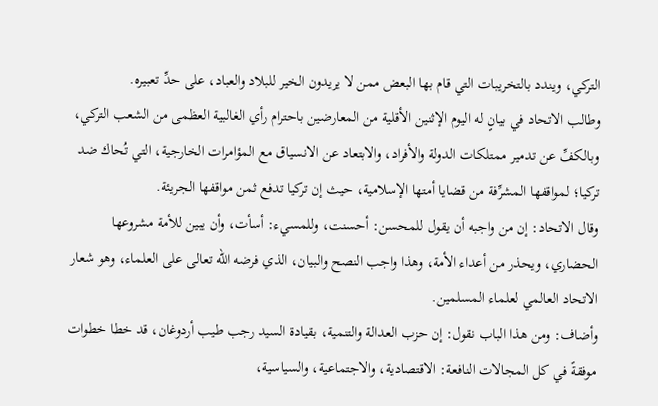التركي، ويندد بالتخريبات التي قام بها البعض ممن لا يريدون الخير للبلاد والعباد، على حدِّ تعبيره.
وطالب الاتحاد في بيانٍ له اليوم الإثنين الأقلية من المعارضين باحترام رأي الغالبية العظمى من الشعب التركي، وبالكفِّ عن تدمير ممتلكات الدولة والأفراد، والابتعاد عن الانسياق مع المؤامرات الخارجية، التي تُحاك ضد تركيا؛ لمواقفها المشرِّفة من قضايا أمتها الإسلامية، حيث إن تركيا تدفع ثمن مواقفها الجريئة.
وقال الاتحاد: إن من واجبه أن يقول للمحسن: أحسنت، وللمسيء: أسأت، وأن يبين للأمة مشروعها الحضاري، ويحذر من أعداء الأمة، وهذا واجب النصح والبيان، الذي فرضه الله تعالى على العلماء، وهو شعار الاتحاد العالمي لعلماء المسلمين.
وأضاف: ومن هذا الباب نقول: إن حزب العدالة والتنمية، بقيادة السيد رجب طيب أردوغان، قد خطا خطوات موفقةً في كل المجالات النافعة: الاقتصادية، والاجتماعية، والسياسية،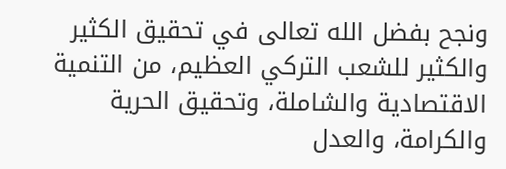ونجح بفضل الله تعالى في تحقيق الكثير والكثير للشعب التركي العظيم، من التنمية الاقتصادية والشاملة، وتحقيق الحرية والكرامة، والعدل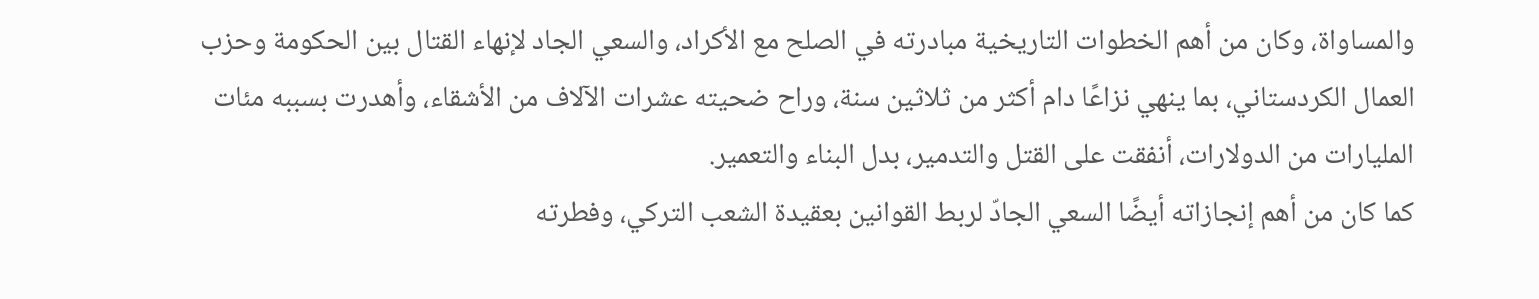والمساواة، وكان من أهم الخطوات التاريخية مبادرته في الصلح مع الأكراد، والسعي الجاد لإنهاء القتال بين الحكومة وحزب العمال الكردستاني، بما ينهي نزاعًا دام أكثر من ثلاثين سنة، وراح ضحيته عشرات الآلاف من الأشقاء، وأهدرت بسببه مئات المليارات من الدولارات، أنفقت على القتل والتدمير، بدل البناء والتعمير.
كما كان من أهم إنجازاته أيضًا السعي الجادّ لربط القوانين بعقيدة الشعب التركي، وفطرته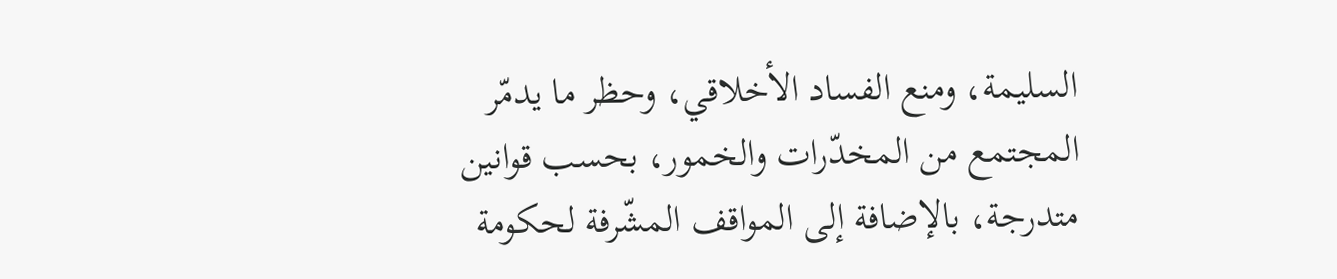السليمة، ومنع الفساد الأخلاقي، وحظر ما يدمّر المجتمع من المخدّرات والخمور، بحسب قوانين متدرجة، بالإضافة إلى المواقف المشّرفة لحكومة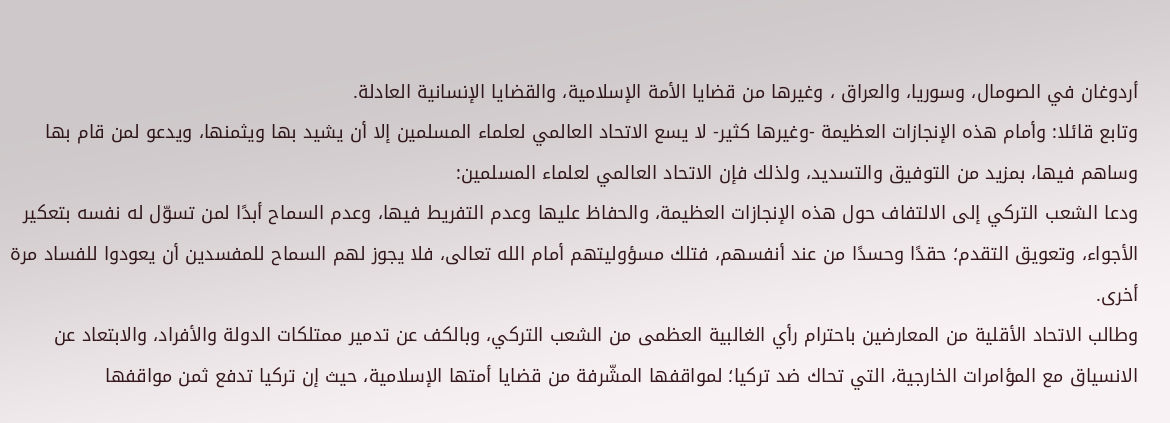أردوغان في الصومال، وسوريا، والعراق ، وغيرها من قضايا الأمة الإسلامية، والقضايا الإنسانية العادلة.
وتابع قائلا: وأمام هذه الإنجازات العظيمة -وغيرها كثير- لا يسع الاتحاد العالمي لعلماء المسلمين إلا أن يشيد بها ويثمنها، ويدعو لمن قام بها وساهم فيها، بمزيد من التوفيق والتسديد، ولذلك فإن الاتحاد العالمي لعلماء المسلمين:
ودعا الشعب التركي إلى الالتفاف حول هذه الإنجازات العظيمة، والحفاظ عليها وعدم التفريط فيها، وعدم السماح أبدًا لمن تسوّل له نفسه بتعكير الأجواء، وتعويق التقدم؛ حقدًا وحسدًا من عند أنفسهم، فتلك مسؤوليتهم أمام الله تعالى، فلا يجوز لهم السماح للمفسدين أن يعودوا للفساد مرة أخرى.
وطالب الاتحاد الأقلية من المعارضين باحترام رأي الغالبية العظمى من الشعب التركي، وبالكف عن تدمير ممتلكات الدولة والأفراد، والابتعاد عن الانسياق مع المؤامرات الخارجية، التي تحاك ضد تركيا؛ لمواقفها المشّرفة من قضايا أمتها الإسلامية، حيث إن تركيا تدفع ثمن مواقفها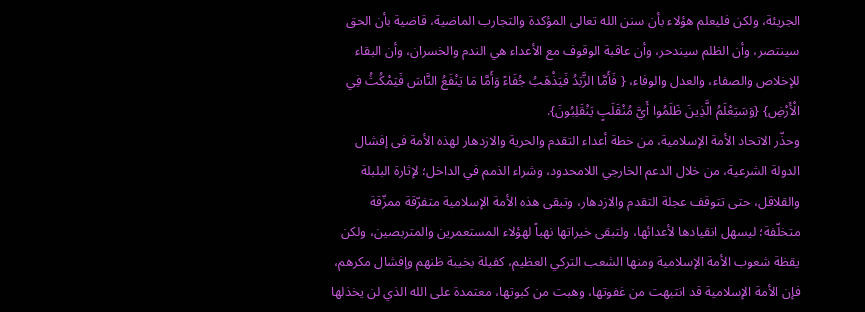الجريئة، ولكن فليعلم هؤلاء بأن سنن الله تعالى المؤكدة والتجارب الماضية، قاضية بأن الحق سينتصر، وأن الظلم سيندحر، وأن عاقبة الوقوف مع الأعداء هي الندم والخسران، وأن البقاء للإخلاص والصفاء، والعدل والوفاء، { فَأَمَّا الزَّبَدُ فَيَذْهَبُ جُفَاءً وَأَمَّا مَا يَنْفَعُ النَّاسَ فَيَمْكُثُ فِي الْأَرْضِ} {وَسَيَعْلَمُ الَّذِينَ ظَلَمُوا أَيَّ مُنْقَلَبٍ يَنْقَلِبُونَ}.
وحذّر الاتحاد الأمة الإسلامية، من خطة أعداء التقدم والحرية والازدهار لهذه الأمة فى إفشال الدولة الشرعية، من خلال الدعم الخارجي اللامحدود، وشراء الذمم في الداخل؛ لإثارة البلبلة والقلاقل، حتى تتوقف عجلة التقدم والازدهار، وتبقى هذه الأمة الإسلامية متفرّقة ممزّقة متخلّفة؛ ليسهل انقيادها لأعدائها، ولتبقى خيراتها نهباً لهؤلاء المستعمرين والمتربصين، ولكن يقظة شعوب الأمة الإسلامية ومنها الشعب التركي العظيم، كفيلة بخيبة ظنهم وإفشال مكرهم، فإن الأمة الإسلامية قد انتبهت من غفوتها، وهبت من كبوتها، معتمدة على الله الذي لن يخذلها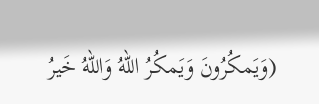(وَيَمكُرُونَ وَيَمكُرُ اللّهُ وَاللّهُ خَيرُ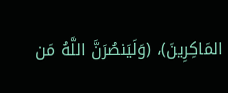المَاكِرِينَ)، (وَلَيَنصُرَنَّ اللَّهُ مَن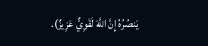يَنصُرُهُ إِنَّ اللَّهَ لَقَوِيٌّ عَزِيزٌ).